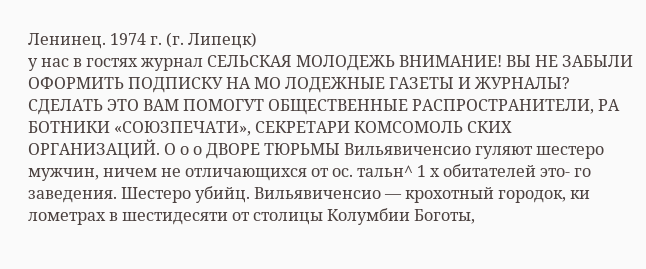Ленинец. 1974 г. (г. Липецк)
у нас в гостях журнал СЕЛЬСКАЯ МОЛОДЕЖЬ ВНИМАНИЕ! ВЫ НЕ ЗАБЫЛИ ОФОРМИТЬ ПОДПИСКУ НА МО ЛОДЕЖНЫЕ ГАЗЕТЫ И ЖУРНАЛЫ? СДЕЛАТЬ ЭТО ВАМ ПОМОГУТ ОБЩЕСТВЕННЫЕ РАСПРОСТРАНИТЕЛИ, РА БОТНИКИ «СОЮЗПЕЧАТИ», СЕКРЕТАРИ КОМСОМОЛЬ СКИХ ОРГАНИЗАЦИЙ. О о о ДВОРЕ ТЮРЬМЫ Вильявиченсио гуляют шестеро мужчин, ничем не отличающихся от ос. тальн^ 1 х обитателей это- го заведения. Шестеро убийц. Вильявиченсио — крохотный городок, ки лометрах в шестидесяти от столицы Колумбии Боготы,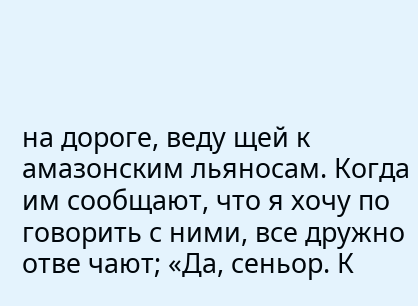на дороге, веду щей к амазонским льяносам. Когда им сообщают, что я хочу по говорить с ними, все дружно отве чают; «Да, сеньор. К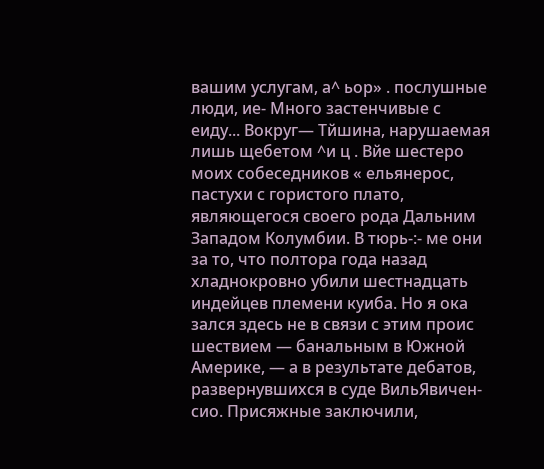вашим услугам, а^ ьор» . послушные люди, ие- Много застенчивые с еиду... Вокруг— Тйшина, нарушаемая лишь щебетом ^и ц . Вйе шестеро моих собеседников « ельянерос, пастухи с гористого плато, являющегося своего рода Дальним Западом Колумбии. В тюрь-:- ме они за то, что полтора года назад хладнокровно убили шестнадцать индейцев племени куиба. Но я ока зался здесь не в связи с этим проис шествием — банальным в Южной Америке, — а в результате дебатов, развернувшихся в суде ВильЯвичен- сио. Присяжные заключили,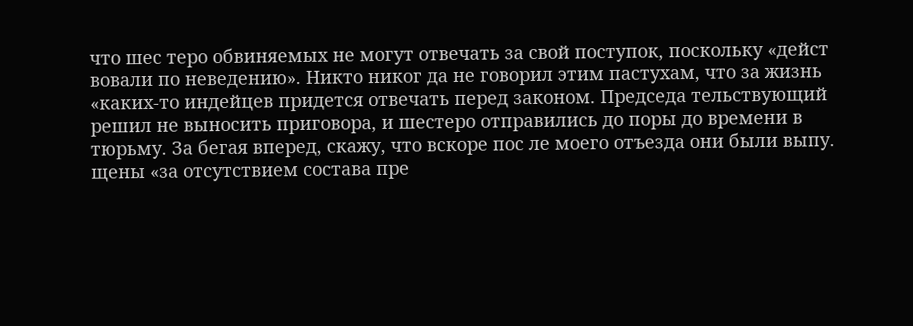что шес теро обвиняемых не могут отвечать за свой поступок, поскольку «дейст вовали по неведению». Никто никог да не говорил этим пастухам, что за жизнь «каких-то индейцев придется отвечать перед законом. Председа тельствующий решил не выносить приговора, и шестеро отправились до поры до времени в тюрьму. За бегая вперед, скажу, что вскоре пос ле моего отъезда они были выпу. щены «за отсутствием состава пре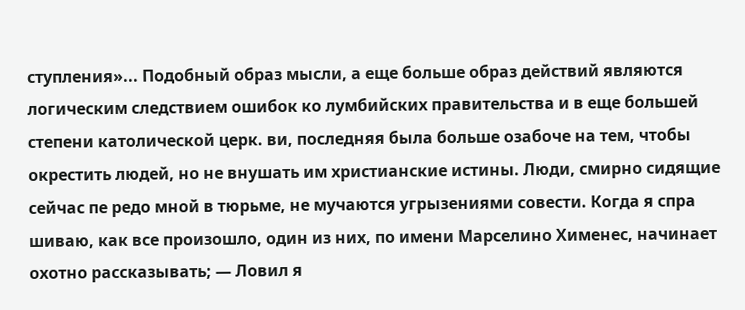ступления»... Подобный образ мысли, а еще больше образ действий являются логическим следствием ошибок ко лумбийских правительства и в еще большей степени католической церк. ви, последняя была больше озабоче на тем, чтобы окрестить людей, но не внушать им христианские истины. Люди, смирно сидящие сейчас пе редо мной в тюрьме, не мучаются угрызениями совести. Когда я спра шиваю, как все произошло, один из них, по имени Марселино Хименес, начинает охотно рассказывать; — Ловил я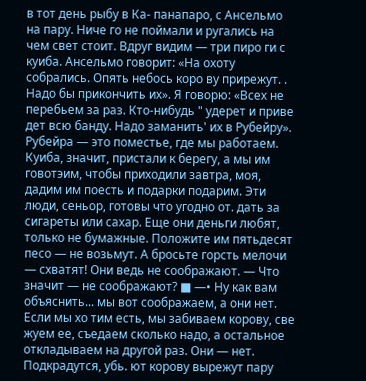в тот день рыбу в Ка- панапаро, с Ансельмо на пару. Ниче го не поймали и ругались на чем свет стоит. Вдруг видим — три пиро ги с куиба. Ансельмо говорит: «На охоту собрались. Опять небось коро ву прирежут. . Надо бы прикончить их». Я говорю: «Всех не перебьем за раз. Кто-нибудь " удерет и приве дет всю банду. Надо заманить' их в Рубейру». Рубейра — это поместье, где мы работаем. Куиба, значит, пристали к берегу, а мы им говотэим, чтобы приходили завтра, моя, дадим им поесть и подарки подарим. Эти люди, сеньор, готовы что угодно от. дать за сигареты или сахар. Еще они деньги любят, только не бумажные. Положите им пятьдесят песо — не возьмут. А бросьте горсть мелочи — схватят! Они ведь не соображают. — Что значит — не соображают? ■ —• Ну как вам объяснить... мы вот соображаем, а они нет. Если мы хо тим есть, мы забиваем корову, све жуем ее, съедаем сколько надо, а остальное откладываем на другой раз. Они — нет. Подкрадутся, убь. ют корову вырежут пару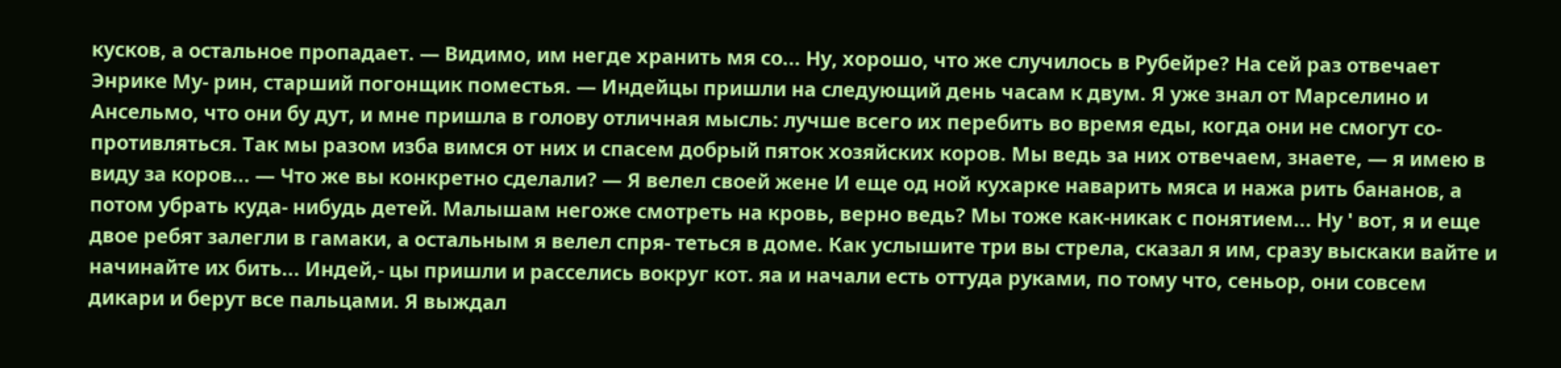кусков, а остальное пропадает. — Видимо, им негде хранить мя со... Ну, хорошо, что же случилось в Рубейре? На сей раз отвечает Энрике Му- рин, старший погонщик поместья. — Индейцы пришли на следующий день часам к двум. Я уже знал от Марселино и Ансельмо, что они бу дут, и мне пришла в голову отличная мысль: лучше всего их перебить во время еды, когда они не смогут со- противляться. Так мы разом изба вимся от них и спасем добрый пяток хозяйских коров. Мы ведь за них отвечаем, знаете, — я имею в виду за коров... — Что же вы конкретно сделали? — Я велел своей жене И еще од ной кухарке наварить мяса и нажа рить бананов, а потом убрать куда- нибудь детей. Малышам негоже смотреть на кровь, верно ведь? Мы тоже как-никак с понятием... Ну ' вот, я и еще двое ребят залегли в гамаки, а остальным я велел спря- теться в доме. Как услышите три вы стрела, сказал я им, сразу выскаки вайте и начинайте их бить... Индей,- цы пришли и расселись вокруг кот. яа и начали есть оттуда руками, по тому что, сеньор, они совсем дикари и берут все пальцами. Я выждал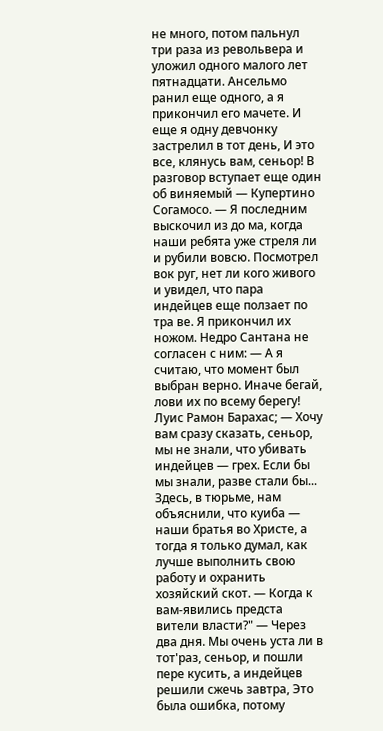не много, потом пальнул три раза из револьвера и уложил одного малого лет пятнадцати. Ансельмо ранил еще одного, а я прикончил его мачете. И еще я одну девчонку застрелил в тот день, И это все, клянусь вам, сеньор! В разговор вступает еще один об виняемый — Купертино Согамосо. — Я последним выскочил из до ма, когда наши ребята уже стреля ли и рубили вовсю. Посмотрел вок руг, нет ли кого живого и увидел, что пара индейцев еще ползает по тра ве. Я прикончил их ножом. Недро Сантана не согласен с ним: — А я считаю, что момент был выбран верно. Иначе бегай, лови их по всему берегу! Луис Рамон Барахас; — Хочу вам сразу сказать, сеньор, мы не знали, что убивать индейцев — грех. Если бы мы знали, разве стали бы... Здесь, в тюрьме, нам объяснили, что куиба — наши братья во Христе, а тогда я только думал, как лучше выполнить свою работу и охранить хозяйский скот. — Когда к вам-явились предста вители власти?" — Через два дня. Мы очень уста ли в тот'раз, сеньор, и пошли пере кусить, а индейцев решили сжечь завтра, Это была ошибка, потому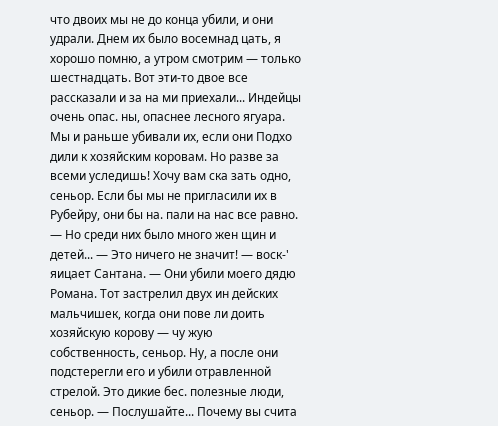что двоих мы не до конца убили, и они удрали. Днем их было восемнад цать, я хорошо помню, а утром смотрим — только шестнадцать. Вот эти-то двое все рассказали и за на ми приехали... Индейцы очень опас. ны, опаснее лесного ягуара. Мы и раньше убивали их, если они Подхо дили к хозяйским коровам. Но разве за всеми уследишь! Хочу вам ска зать одно, сеньор. Если бы мы не пригласили их в Рубейру, они бы на. пали на нас все равно. — Но среди них было много жен щин и детей... — Это ничего не значит! — воск-' яицает Сантана. — Они убили моего дядю Романа. Тот застрелил двух ин дейских мальчишек, когда они пове ли доить хозяйскую корову — чу жую собственность, сеньор. Ну, а после они подстерегли его и убили отравленной стрелой. Это дикие бес. полезные люди, сеньор. — Послушайте... Почему вы счита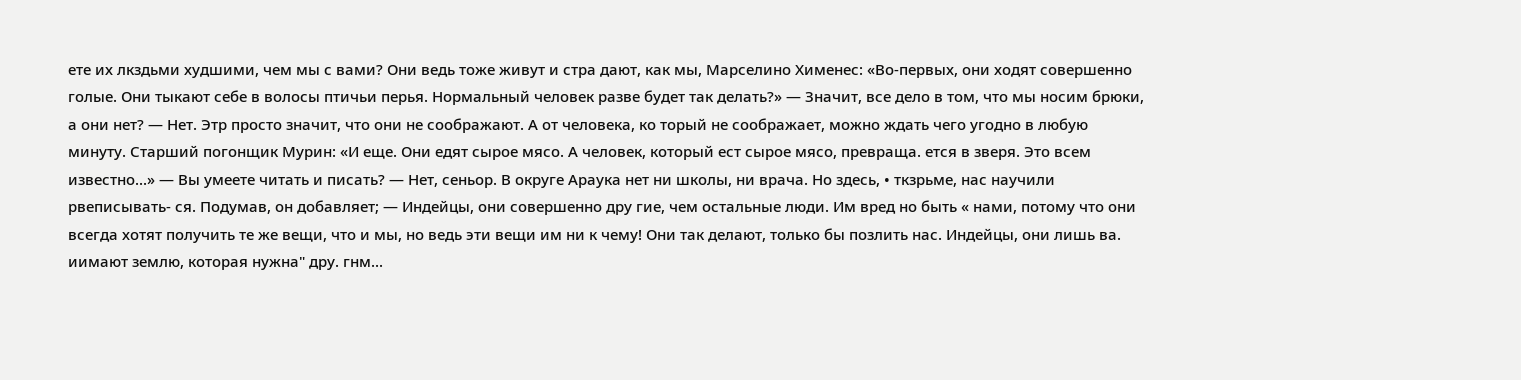ете их лкздьми худшими, чем мы с вами? Они ведь тоже живут и стра дают, как мы, Марселино Хименес: «Во-первых, они ходят совершенно голые. Они тыкают себе в волосы птичьи перья. Нормальный человек разве будет так делать?» — Значит, все дело в том, что мы носим брюки, а они нет? — Нет. Этр просто значит, что они не соображают. А от человека, ко торый не соображает, можно ждать чего угодно в любую минуту. Старший погонщик Мурин: «И еще. Они едят сырое мясо. А человек, который ест сырое мясо, превраща. ется в зверя. Это всем известно...» — Вы умеете читать и писать? — Нет, сеньор. В округе Араука нет ни школы, ни врача. Но здесь, • ткзрьме, нас научили рвеписывать- ся. Подумав, он добавляет; — Индейцы, они совершенно дру гие, чем остальные люди. Им вред но быть « нами, потому что они всегда хотят получить те же вещи, что и мы, но ведь эти вещи им ни к чему! Они так делают, только бы позлить нас. Индейцы, они лишь ва. иимают землю, которая нужна" дру. гнм...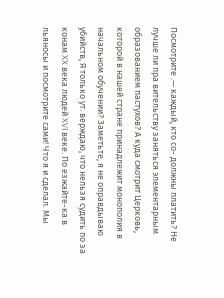Посмотрите .— каждый, кто со- должны платить? Не лучше ли пра вительству заняться элементарным образованием пастухов? А куда смотрит Церковь, которой в нашей стране принадлежит монополия в начальном обучении? Заметьте, я не оправдываю убийств, Я только ут. верждаю, что нельзя судить по за конам XX века людей XVI веке. По езжайте-ка в льяносы и посмотрите сами! Что я и сделал. Мы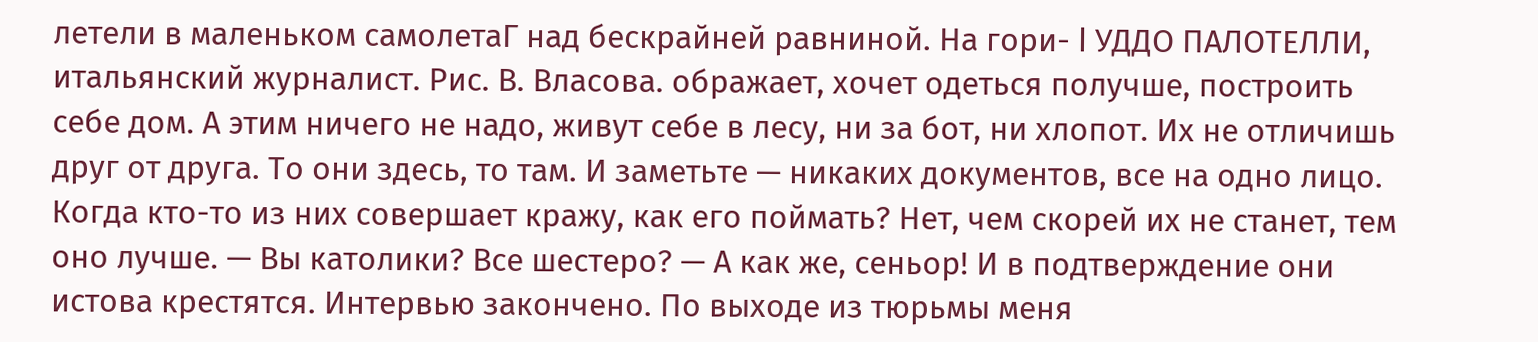летели в маленьком самолетаГ над бескрайней равниной. На гори- I УДДО ПАЛОТЕЛЛИ, итальянский журналист. Рис. В. Власова. ображает, хочет одеться получше, построить себе дом. А этим ничего не надо, живут себе в лесу, ни за бот, ни хлопот. Их не отличишь друг от друга. То они здесь, то там. И заметьте — никаких документов, все на одно лицо. Когда кто-то из них совершает кражу, как его поймать? Нет, чем скорей их не станет, тем оно лучше. — Вы католики? Все шестеро? — А как же, сеньор! И в подтверждение они истова крестятся. Интервью закончено. По выходе из тюрьмы меня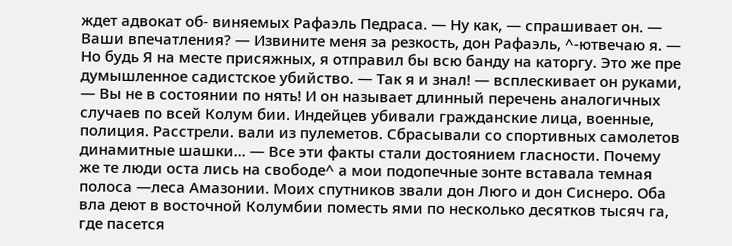ждет адвокат об- виняемых Рафаэль Педраса. — Ну как, — спрашивает он. — Ваши впечатления? — Извините меня за резкость, дон Рафаэль, ^-ютвечаю я. — Но будь Я на месте присяжных, я отправил бы всю банду на каторгу. Это же пре думышленное садистское убийство. — Так я и знал! — всплескивает он руками, — Вы не в состоянии по нять! И он называет длинный перечень аналогичных случаев по всей Колум бии. Индейцев убивали гражданские лица, военные, полиция. Расстрели. вали из пулеметов. Сбрасывали со спортивных самолетов динамитные шашки... — Все эти факты стали достоянием гласности. Почему же те люди оста лись на свободе^ а мои подопечные зонте вставала темная полоса —леса Амазонии. Моих спутников звали дон Люго и дон Сиснеро. Оба вла деют в восточной Колумбии поместь ями по несколько десятков тысяч га, где пасется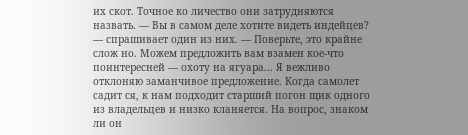их скот. Точное ко личество они затрудняются назвать. — Вы в самом деле хотите видеть индейцев? — спрашивает один из них. — Поверьте, это крайне слож но. Можем предложить вам взамен кое-что поинтересней — охоту на ягуара... Я вежливо отклоняю заманчивое предложение. Когда самолет садит ся, к нам подходит старший погон щик одного из владельцев и низко кланяется. На вопрос, знаком ли он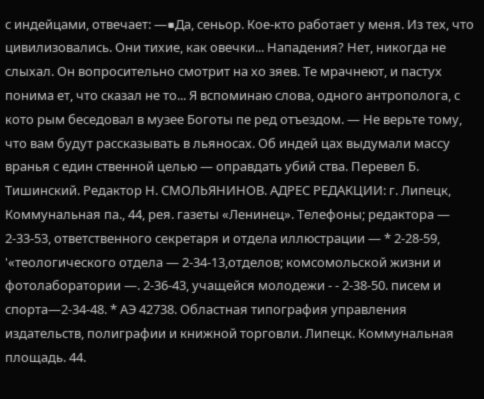с индейцами, отвечает: —■Да, сеньор. Кое-кто работает у меня. Из тех, что цивилизовались. Они тихие, как овечки... Нападения? Нет, никогда не слыхал. Он вопросительно смотрит на хо зяев. Те мрачнеют, и пастух понима ет, что сказал не то... Я вспоминаю слова, одного антрополога, с кото рым беседовал в музее Боготы пе ред отъездом. — Не верьте тому, что вам будут рассказывать в льяносах. Об индей цах выдумали массу вранья с един ственной целью — оправдать убий ства. Перевел Б. Тишинский. Редактор Н. СМОЛЬЯНИНОВ. АДРЕС РЕДАКЦИИ: г. Липецк, Коммунальная па., 44, рея. газеты «Ленинец». Телефоны; редактора — 2-33-53, ответственного секретаря и отдела иллюстрации — * 2-28-59, '«теологического отдела — 2-34-13,отделов; комсомольской жизни и фотолаборатории —. 2-36-43, учащейся молодежи - - 2-38-50. писем и спорта—2-34-48. * АЭ 42738. Областная типография управления издательств, полиграфии и книжной торговли. Липецк. Коммунальная площадь. 44.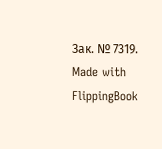Зак. № 7319.
Made with FlippingBook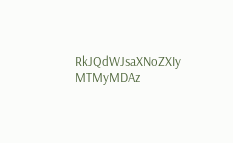RkJQdWJsaXNoZXIy MTMyMDAz